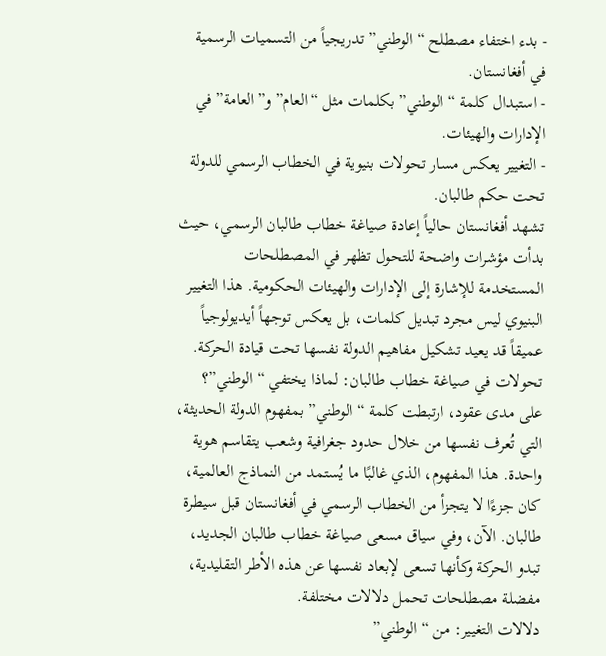- بدء اختفاء مصطلح “الوطني” تدريجياً من التسميات الرسمية في أفغانستان.
- استبدال كلمة “الوطني” بكلمات مثل “العام” و”العامة” في الإدارات والهيئات.
- التغيير يعكس مسار تحولات بنيوية في الخطاب الرسمي للدولة تحت حكم طالبان.
تشهد أفغانستان حالياً إعادة صياغة خطاب طالبان الرسمي، حيث بدأت مؤشرات واضحة للتحول تظهر في المصطلحات المستخدمة للإشارة إلى الإدارات والهيئات الحكومية. هذا التغيير البنيوي ليس مجرد تبديل كلمات، بل يعكس توجهاً أيديولوجياً عميقاً قد يعيد تشكيل مفاهيم الدولة نفسها تحت قيادة الحركة.
تحولات في صياغة خطاب طالبان: لماذا يختفي “الوطني”؟
على مدى عقود، ارتبطت كلمة “الوطني” بمفهوم الدولة الحديثة، التي تُعرف نفسها من خلال حدود جغرافية وشعب يتقاسم هوية واحدة. هذا المفهوم، الذي غالبًا ما يُستمد من النماذج العالمية، كان جزءًا لا يتجزأ من الخطاب الرسمي في أفغانستان قبل سيطرة طالبان. الآن، وفي سياق مسعى صياغة خطاب طالبان الجديد، تبدو الحركة وكأنها تسعى لإبعاد نفسها عن هذه الأطر التقليدية، مفضلة مصطلحات تحمل دلالات مختلفة.
دلالات التغيير: من “الوطني”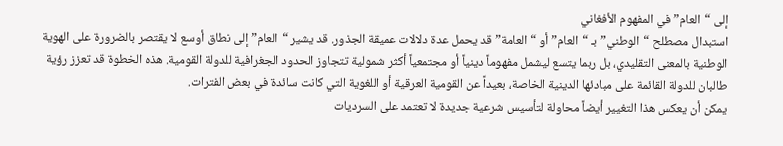إلى “العام” في المفهوم الأفغاني
استبدال مصطلح “الوطني” بـ “العام” أو “العامة” قد يحمل عدة دلالات عميقة الجذور. قد يشير “العام” إلى نطاق أوسع لا يقتصر بالضرورة على الهوية الوطنية بالمعنى التقليدي، بل ربما يتسع ليشمل مفهوماً دينياً أو مجتمعياً أكثر شمولية تتجاوز الحدود الجغرافية للدولة القومية. هذه الخطوة قد تعزز رؤية طالبان للدولة القائمة على مبادئها الدينية الخاصة، بعيداً عن القومية العرقية أو اللغوية التي كانت سائدة في بعض الفترات.
يمكن أن يعكس هذا التغيير أيضاً محاولة لتأسيس شرعية جديدة لا تعتمد على السرديات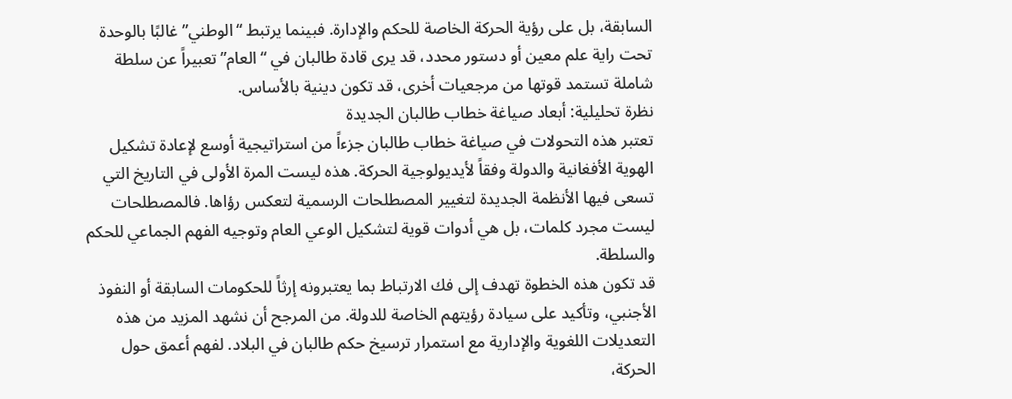السابقة، بل على رؤية الحركة الخاصة للحكم والإدارة. فبينما يرتبط “الوطني” غالبًا بالوحدة تحت راية علم معين أو دستور محدد، قد يرى قادة طالبان في “العام” تعبيراً عن سلطة شاملة تستمد قوتها من مرجعيات أخرى، قد تكون دينية بالأساس.
نظرة تحليلية: أبعاد صياغة خطاب طالبان الجديدة
تعتبر هذه التحولات في صياغة خطاب طالبان جزءاً من استراتيجية أوسع لإعادة تشكيل الهوية الأفغانية والدولة وفقاً لأيديولوجية الحركة. هذه ليست المرة الأولى في التاريخ التي تسعى فيها الأنظمة الجديدة لتغيير المصطلحات الرسمية لتعكس رؤاها. فالمصطلحات ليست مجرد كلمات، بل هي أدوات قوية لتشكيل الوعي العام وتوجيه الفهم الجماعي للحكم والسلطة.
قد تكون هذه الخطوة تهدف إلى فك الارتباط بما يعتبرونه إرثاً للحكومات السابقة أو النفوذ الأجنبي، وتأكيد على سيادة رؤيتهم الخاصة للدولة. من المرجح أن نشهد المزيد من هذه التعديلات اللغوية والإدارية مع استمرار ترسيخ حكم طالبان في البلاد. لفهم أعمق حول الحركة،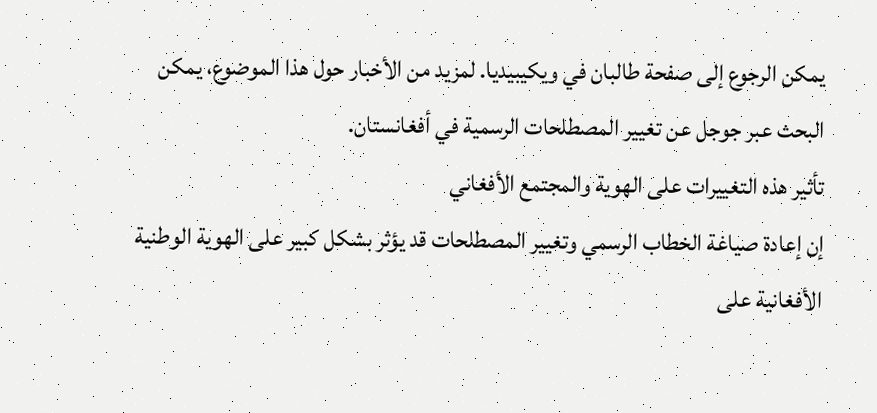يمكن الرجوع إلى صفحة طالبان في ويكيبيديا. لمزيد من الأخبار حول هذا الموضوع، يمكن البحث عبر جوجل عن تغيير المصطلحات الرسمية في أفغانستان.
تأثير هذه التغييرات على الهوية والمجتمع الأفغاني
إن إعادة صياغة الخطاب الرسمي وتغيير المصطلحات قد يؤثر بشكل كبير على الهوية الوطنية الأفغانية على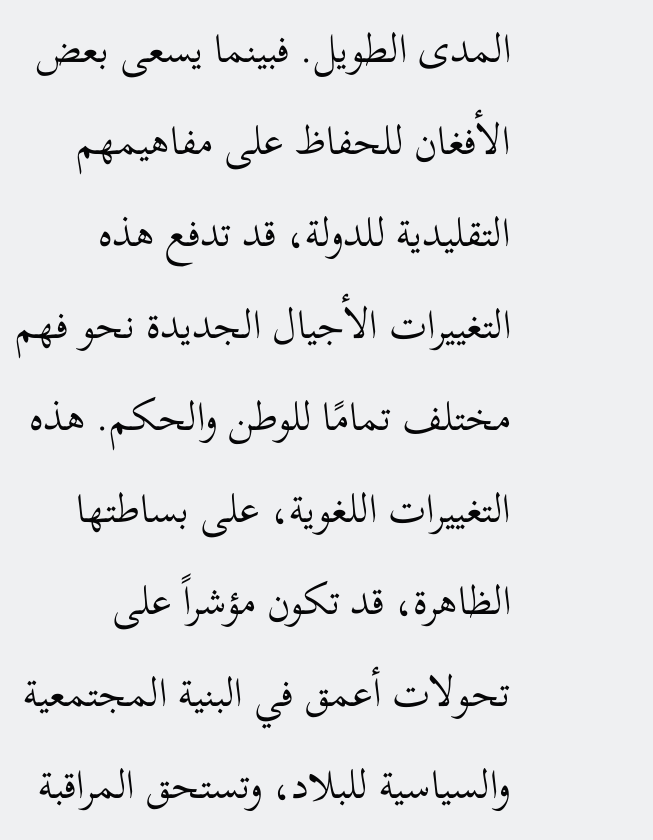المدى الطويل. فبينما يسعى بعض الأفغان للحفاظ على مفاهيمهم التقليدية للدولة، قد تدفع هذه التغييرات الأجيال الجديدة نحو فهم مختلف تمامًا للوطن والحكم. هذه التغييرات اللغوية، على بساطتها الظاهرة، قد تكون مؤشراً على تحولات أعمق في البنية المجتمعية والسياسية للبلاد، وتستحق المراقبة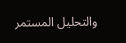والتحليل المستمر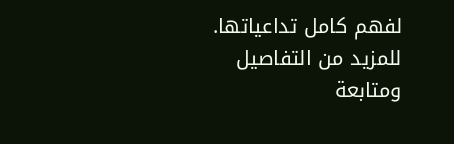لفهم كامل تداعياتها.
للمزيد من التفاصيل ومتابعة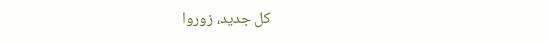كل جديد، زوروا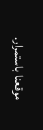موقعنا باستمرار.